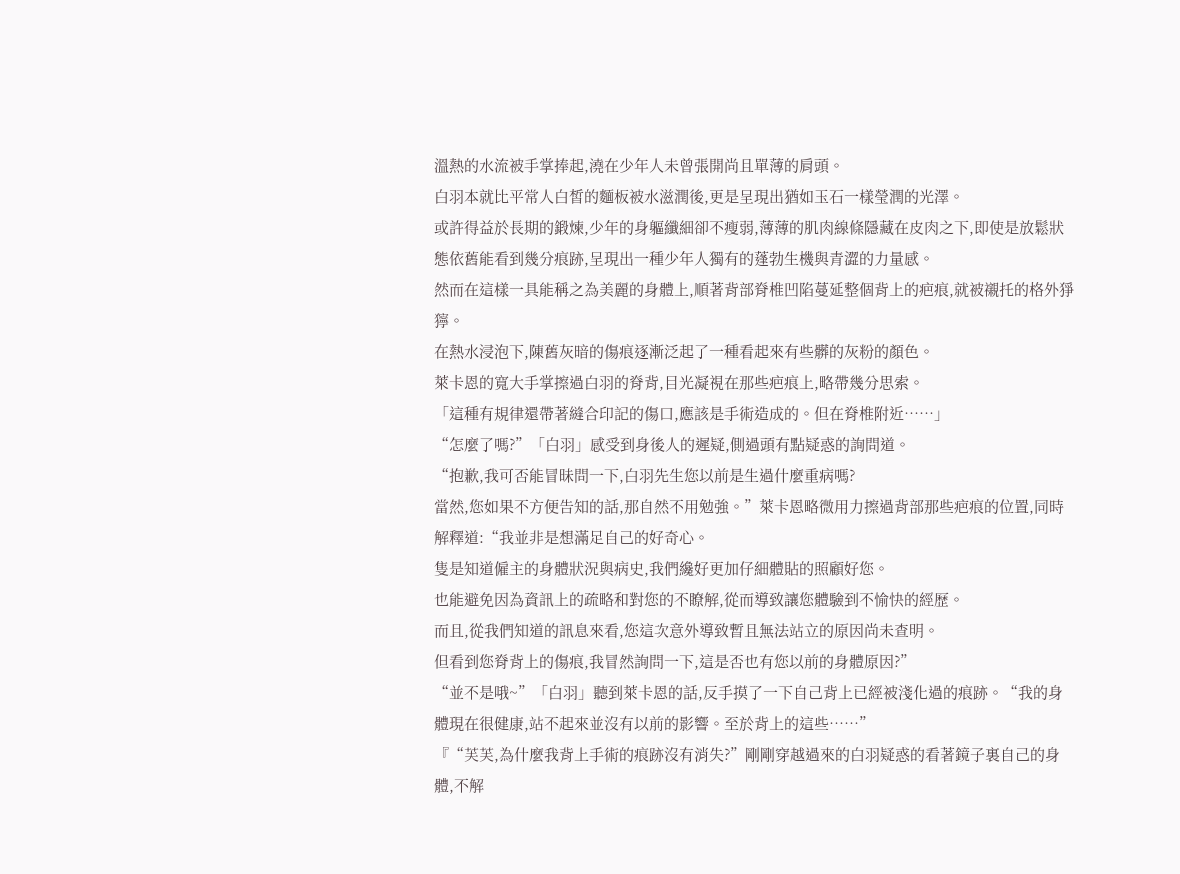溫熱的水流被手掌捧起,澆在少年人未曾張開尚且單薄的肩頭。
白羽本就比平常人白皙的麵板被水滋潤後,更是呈現出猶如玉石一樣瑩潤的光澤。
或許得益於長期的鍛煉,少年的身軀纖細卻不瘦弱,薄薄的肌肉線條隱藏在皮肉之下,即使是放鬆狀態依舊能看到幾分痕跡,呈現出一種少年人獨有的蓬勃生機與青澀的力量感。
然而在這樣一具能稱之為美麗的身體上,順著背部脊椎凹陷蔓延整個背上的疤痕,就被襯托的格外猙獰。
在熱水浸泡下,陳舊灰暗的傷痕逐漸泛起了一種看起來有些髒的灰粉的顏色。
萊卡恩的寬大手掌擦過白羽的脊背,目光凝視在那些疤痕上,略帶幾分思索。
「這種有規律還帶著縫合印記的傷口,應該是手術造成的。但在脊椎附近……」
“怎麼了嗎?”「白羽」感受到身後人的遲疑,側過頭有點疑惑的詢問道。
“抱歉,我可否能冒昧問一下,白羽先生您以前是生過什麼重病嗎?
當然,您如果不方便告知的話,那自然不用勉強。”萊卡恩略微用力擦過背部那些疤痕的位置,同時解釋道:“我並非是想滿足自己的好奇心。
隻是知道僱主的身體狀況與病史,我們纔好更加仔細體貼的照顧好您。
也能避免因為資訊上的疏略和對您的不瞭解,從而導致讓您體驗到不愉快的經歷。
而且,從我們知道的訊息來看,您這次意外導致暫且無法站立的原因尚未查明。
但看到您脊背上的傷痕,我冒然詢問一下,這是否也有您以前的身體原因?”
“並不是哦~”「白羽」聽到萊卡恩的話,反手摸了一下自己背上已經被淺化過的痕跡。“我的身體現在很健康,站不起來並沒有以前的影響。至於背上的這些……”
『“芙芙,為什麼我背上手術的痕跡沒有消失?”剛剛穿越過來的白羽疑惑的看著鏡子裏自己的身體,不解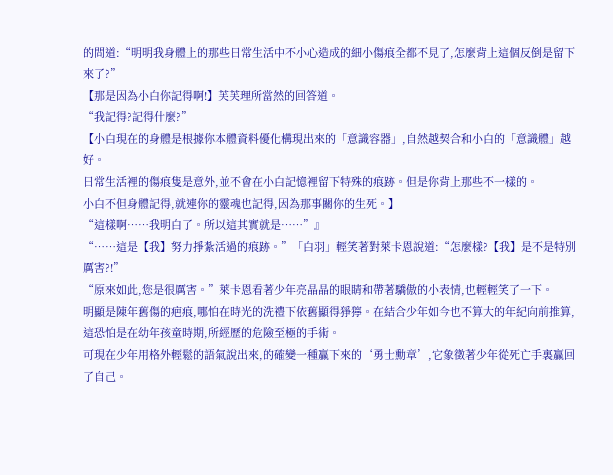的問道:“明明我身體上的那些日常生活中不小心造成的細小傷痕全都不見了,怎麼背上這個反倒是留下來了?”
【那是因為小白你記得啊!】芙芙理所當然的回答道。
“我記得?記得什麼?”
【小白現在的身體是根據你本體資料優化構現出來的「意識容器」,自然越契合和小白的「意識體」越好。
日常生活裡的傷痕隻是意外,並不會在小白記憶裡留下特殊的痕跡。但是你背上那些不一樣的。
小白不但身體記得,就連你的靈魂也記得,因為那事關你的生死。】
“這樣啊……我明白了。所以這其實就是……”』
“……這是【我】努力掙紮活過的痕跡。”「白羽」輕笑著對萊卡恩說道:“怎麼樣?【我】是不是特別厲害?!”
“原來如此,您是很厲害。”萊卡恩看著少年亮晶晶的眼睛和帶著驕傲的小表情,也輕輕笑了一下。
明顯是陳年舊傷的疤痕,哪怕在時光的洗禮下依舊顯得猙獰。在結合少年如今也不算大的年紀向前推算,這恐怕是在幼年孩童時期,所經歷的危險至極的手術。
可現在少年用格外輕鬆的語氣說出來,的確變一種贏下來的‘勇士勳章’,它象徵著少年從死亡手裏贏回了自己。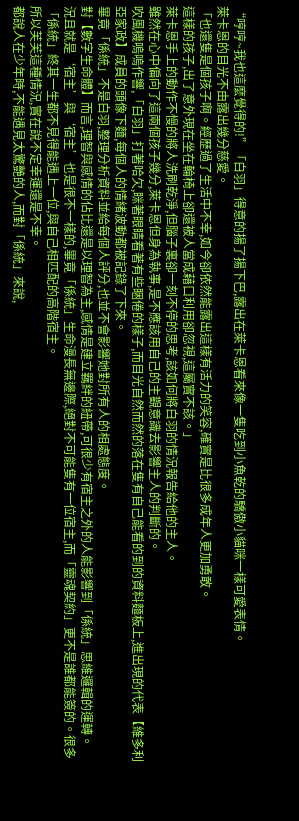“哼哼~我也這麼覺得的!”「白羽」得意的揚了揚下巴,露出在萊卡恩看來像一隻吃到小魚乾的驕傲小貓咪一樣可愛表情。
萊卡恩的目光不由露出幾分慈愛。
「也還隻是個孩子啊。經歷過了生活中不幸,如今卻依然能露出這樣有活力的笑容,確實是比很多成年人更加勇敢。
這樣的孩子,出了意外現在坐在輪椅上卻還被人當成藉口利用卻忽視,這屬實不該。」
萊卡恩手上的動作不慢的將人洗刷乾淨,但腦子裏卻一刻不停的思考,該如何將白羽的情況報告給他的主人。
雖然在心中偏向了這兩個孩子幾分,萊卡恩但身為執事,是不應該用自己的主觀意識去影響主人的判斷的。
吹風機嗚嗚作響,「白羽」打著哈欠,眯著眼睛看著有些睏倦的樣子,而目光自然而然的落在隻有自己能看的到的資料麵板上,進出現的代表【維多利亞家政】成員的頭像下麵,每個人的情緒波動都被記錄了下來。
畢竟「係統」不是白羽,整理分析資料並給每個人評分,也並不會影響她對所有人的相處態度。
對【數字生命體】而言,理智與感情的佔比還是以理智為主,感情是建立羈絆的紐帶,可很少有宿主之外的人能影響到「係統」思維邏輯的運轉。
況且就是‘宿主’與‘宿主’也是很不一樣的,畢竟「係統」生命漫長無邊際,絕對不可能隻有一位宿主,而「靈魂契約」更不是誰都能簽的。很多「係統」終其一生都不見得能遇上一位,與自己相匹配的高階宿主。
所以芙芙這種情況,實在說不定幸運還是不幸。
都說人在少年時,不能遇見太驚艷的人,而對「係統」來說,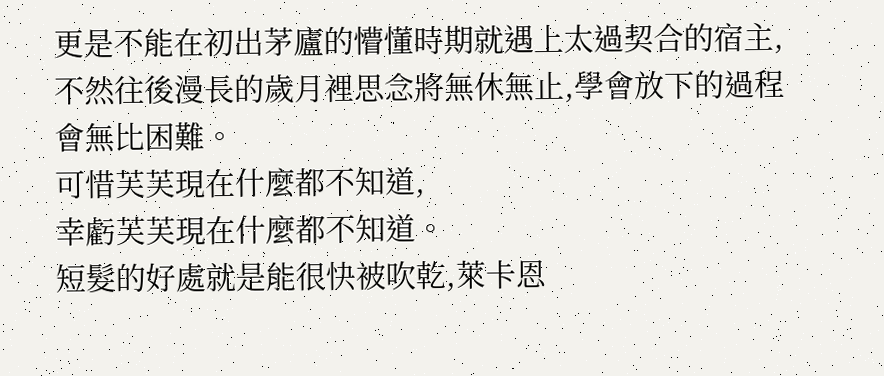更是不能在初出茅廬的懵懂時期就遇上太過契合的宿主,不然往後漫長的歲月裡思念將無休無止,學會放下的過程會無比困難。
可惜芙芙現在什麼都不知道,
幸虧芙芙現在什麼都不知道。
短髮的好處就是能很快被吹乾,萊卡恩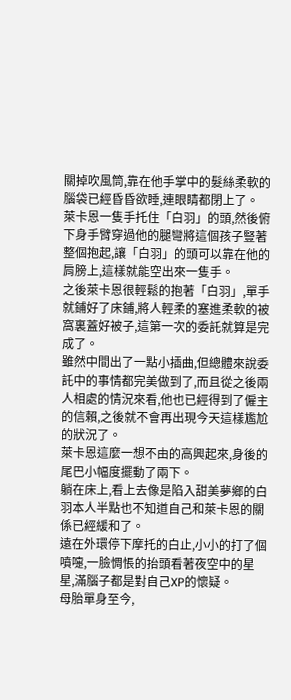關掉吹風筒,靠在他手掌中的髮絲柔軟的腦袋已經昏昏欲睡,連眼睛都閉上了。
萊卡恩一隻手托住「白羽」的頭,然後俯下身手臂穿過他的腿彎將這個孩子豎著整個抱起,讓「白羽」的頭可以靠在他的肩膀上,這樣就能空出來一隻手。
之後萊卡恩很輕鬆的抱著「白羽」,單手就鋪好了床鋪,將人輕柔的塞進柔軟的被窩裏蓋好被子,這第一次的委託就算是完成了。
雖然中間出了一點小插曲,但總體來說委託中的事情都完美做到了,而且從之後兩人相處的情況來看,他也已經得到了僱主的信賴,之後就不會再出現今天這樣尷尬的狀況了。
萊卡恩這麼一想不由的高興起來,身後的尾巴小幅度擺動了兩下。
躺在床上,看上去像是陷入甜美夢鄉的白羽本人半點也不知道自己和萊卡恩的關係已經緩和了。
遠在外環停下摩托的白止,小小的打了個噴嚏,一臉惆悵的抬頭看著夜空中的星星,滿腦子都是對自己XP的懷疑。
母胎單身至今,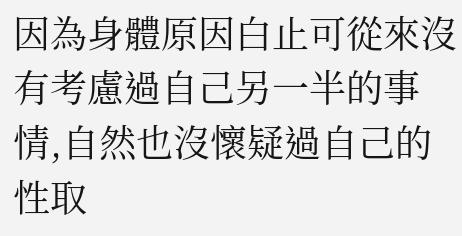因為身體原因白止可從來沒有考慮過自己另一半的事情,自然也沒懷疑過自己的性取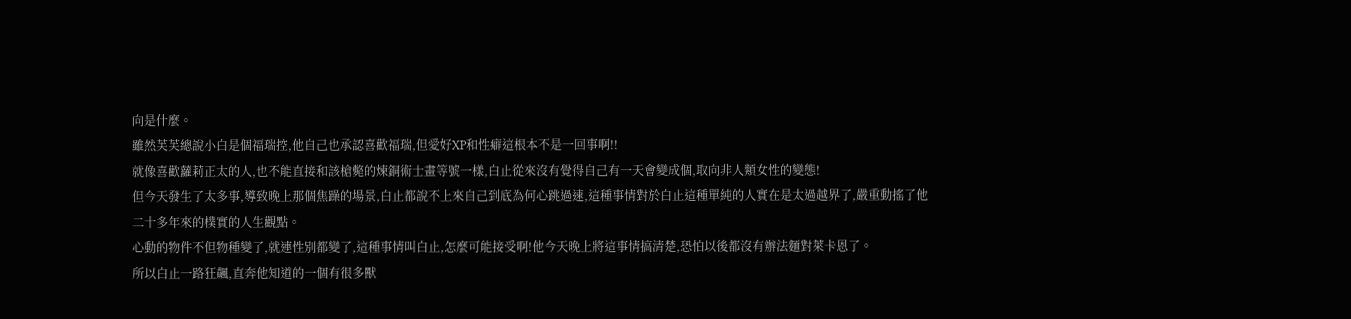向是什麼。
雖然芙芙總說小白是個福瑞控,他自己也承認喜歡福瑞,但愛好XP和性癖這根本不是一回事啊!!
就像喜歡蘿莉正太的人,也不能直接和該槍斃的煉銅術士畫等號一樣,白止從來沒有覺得自己有一天會變成個,取向非人類女性的變態!
但今天發生了太多事,導致晚上那個焦躁的場景,白止都說不上來自己到底為何心跳過速,這種事情對於白止這種單純的人實在是太過越界了,嚴重動搖了他二十多年來的樸實的人生觀點。
心動的物件不但物種變了,就連性別都變了,這種事情叫白止,怎麼可能接受啊!他今天晚上將這事情搞清楚,恐怕以後都沒有辦法麵對萊卡恩了。
所以白止一路狂飆,直奔他知道的一個有很多獸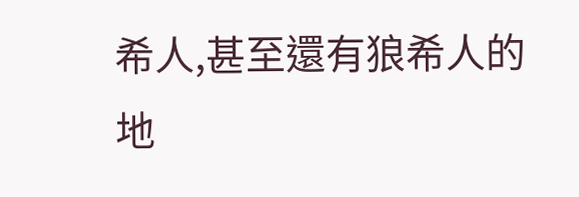希人,甚至還有狼希人的地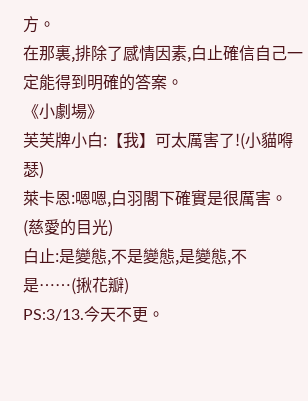方。
在那裏,排除了感情因素,白止確信自己一定能得到明確的答案。
《小劇場》
芙芙牌小白:【我】可太厲害了!(小貓嘚瑟)
萊卡恩:嗯嗯,白羽閣下確實是很厲害。(慈愛的目光)
白止:是變態,不是變態,是變態,不是……(揪花瓣)
PS:3/13.今天不更。